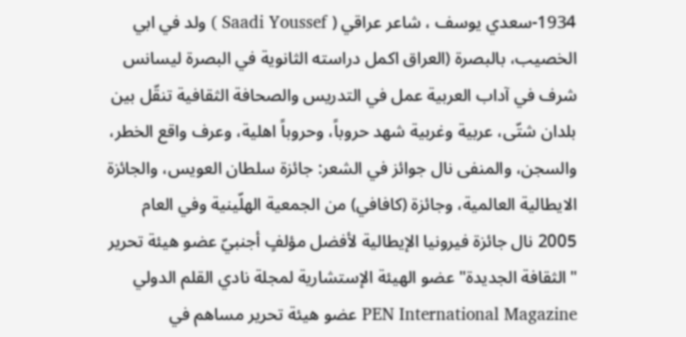1934-سعدي يوسف ، شاعر عراقي ( Saadi Youssef ) ولد في ابي الخصيب، بالبصرة (العراق اكمل دراسته الثانوية في البصرة ليسانس شرف في آداب العربية عمل في التدريس والصحافة الثقافية تنقّل بين بلدان شتّى، عربية وغربية شهد حروباً، وحروباً اهلية، وعرف واقع الخطر، والسجن، والمنفى نال جوائز في الشعر: جائزة سلطان العويس، والجائزة الايطالية العالمية، وجائزة (كافافي) من الجمعية الهلّينية وفي العام 2005 نال جائزة فيرونيا الإيطالية لأفضل مؤلفٍ أجنبيّ عضو هيئة تحرير "الثقافة الجديدة" عضو الهيئة الإستشارية لمجلة نادي القلم الدولي PEN International Magazine عضو هيئة تحرير مساهم في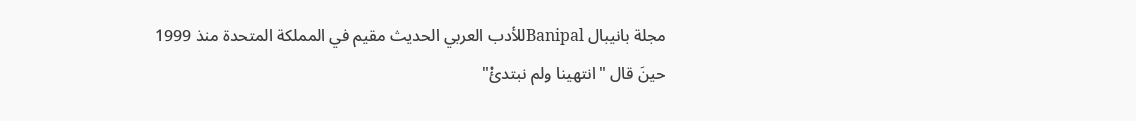مجلة بانيبال Banipalللأدب العربي الحديث مقيم في المملكة المتحدة منذ 1999
حينَ قال "انتهينا ولم نبتدئْ"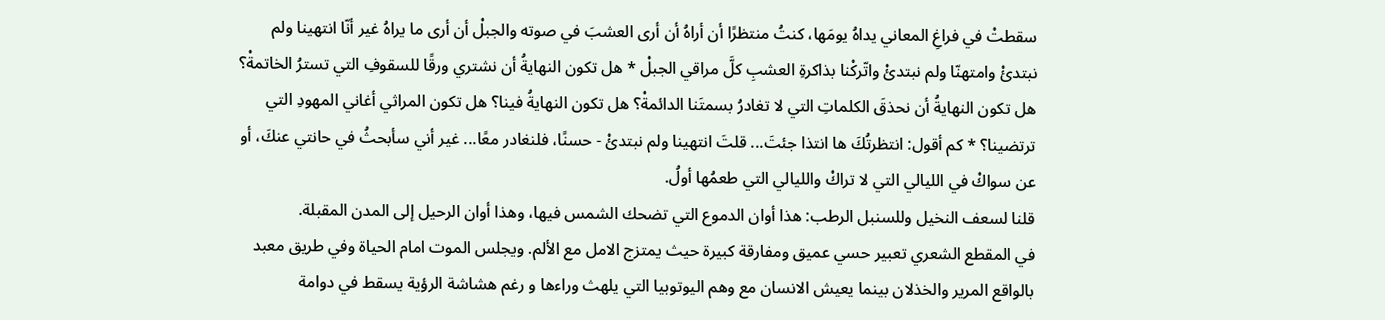سقطتْ في فراغِ المعاني يداهُ يومَها، كنتُ منتظرًا أن أراهُ أن أرى العشبَ في صوته والجبلْ أن أرى ما يراهُ غير أنّا انتهينا ولم نبتدئْ وامتهنّا ولم نبتدئْ واتّركْنا بذاكرةِ العشبِ كلَّ مراقي الجبلْ * هل تكون النهايةُ أن نشتري ورقًا للسقوفِ التي تسترُ الخاتمةْ؟ هل تكون النهايةُ أن نحذقَ الكلماتِ التي لا تغادرُ بسمتَنا الدائمةْ؟ هل تكون النهايةُ فينا؟ هل تكون المراثي أغاني المهودِ التي ترتضينا؟ * كم أقول: انتظرتُكَ ها انتذا جئتَ... قلتَ انتهينا ولم نبتدئْ - حسنًا، فلنغادر معًا... غير أني سأبحثُ في حانتي عنكَ، أو عن سواكْ في الليالي التي لا تراكْ والليالي التي طعمُها أولُ.
قلنا لسعف النخيل وللسنبل الرطب: هذا أوان الدموع التي تضحك الشمس فيها، وهذا أوان الرحيل إلى المدن المقبلة.
في المقطع الشعري تعبير حسي عميق ومفارقة كبيرة حيث يمتزج الامل مع الألم. ويجلس الموت امام الحياة وفي طريق معبد بالواقع المرير والخذلان بينما يعيش الانسان مع وهم اليوتوبيا التي يلهث وراءها و رغم هشاشة الرؤية يسقط في دوامة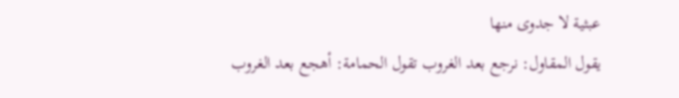عبثية لا جدوى منها
يقول المقاول: نرجع بعد الغروب تقول الحمامة: أهجع بعد الغروب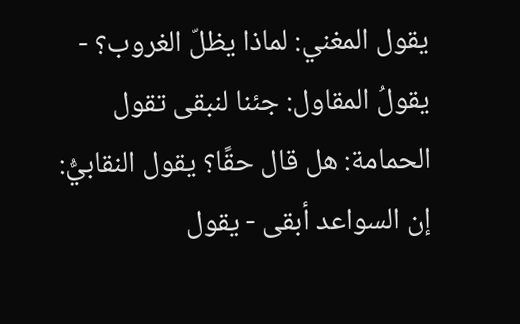يقول المغني: لماذا يظلّ الغروب؟ - يقولُ المقاول: جئنا لنبقى تقول الحمامة: هل قال حقًا؟ يقول النقابيُّ: إن السواعد أبقى - يقول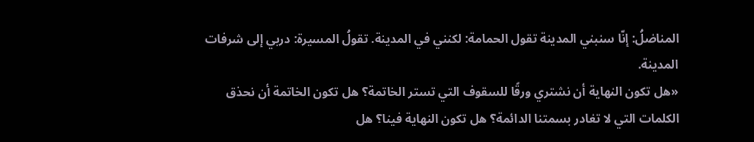المناضلُ: إنّا سنبني المدينة تقول الحمامة: لكنني في المدينة. تقولُ المسيرة: دربي إلى شرفات المدينة.
«هل تكون النهاية أن نشتري ورقًا للسقوف التي تستر الخاتمة؟ هل تكون الخاتمة أن نحذق الكلمات التي لا تغادر بسمتنا الدائمة؟ هل تكون النهاية فينا؟ هل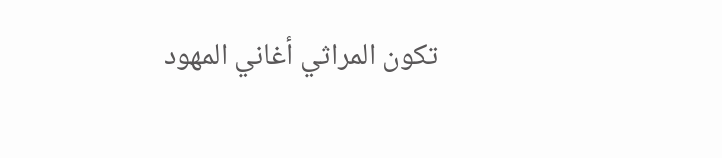تكون المراثي أغاني المهود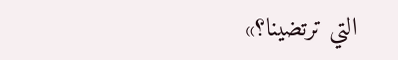التي ترتضينا؟»